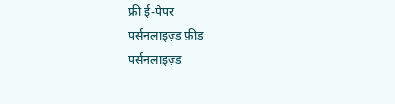फ्री ई-पेपर
पर्सनलाइज़्ड फ़ीड
पर्सनलाइज़्ड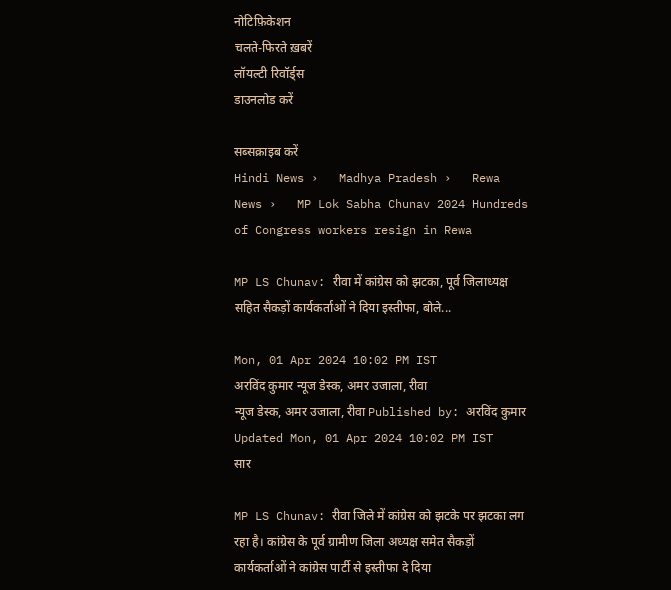नोटिफ़िकेशन
चलते-फिरते ख़बरें
लॉयल्टी रिवॉर्ड्स
डाउनलोड करें

सब्सक्राइब करें
Hindi News ›   Madhya Pradesh ›   Rewa News ›   MP Lok Sabha Chunav 2024 Hundreds of Congress workers resign in Rewa

MP LS Chunav: रीवा में कांग्रेस को झटका, पूर्व जिलाध्यक्ष सहित सैकड़ों कार्यकर्ताओं ने दिया इस्तीफा, बोले...

Mon, 01 Apr 2024 10:02 PM IST
अरविंद कुमार न्यूज डेस्क, अमर उजाला, रीवा
न्यूज डेस्क, अमर उजाला, रीवा Published by: अरविंद कुमार Updated Mon, 01 Apr 2024 10:02 PM IST
सार

MP LS Chunav: रीवा जिले में कांग्रेस को झटके पर झटका लग रहा है। कांग्रेस के पूर्व ग्रामीण जिला अध्यक्ष समेत सैकड़ों कार्यकर्ताओं ने कांग्रेस पार्टी से इस्तीफा दे दिया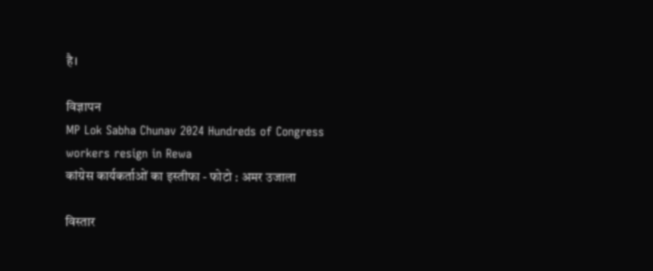है।

विज्ञापन
MP Lok Sabha Chunav 2024 Hundreds of Congress workers resign in Rewa
कांग्रेस कार्यकर्ताओं का इस्तीफा - फोटो : अमर उजाला

विस्तार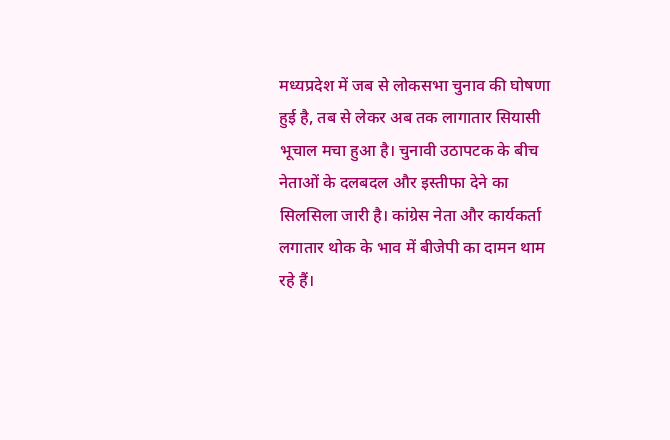मध्यप्रदेश में जब से लोकसभा चुनाव की घोषणा हुई है, तब से लेकर अब तक लागातार सियासी भूचाल मचा हुआ है। चुनावी उठापटक के बीच नेताओं के दलबदल और इस्तीफा देने का सिलसिला जारी है। कांग्रेस नेता और कार्यकर्ता लगातार थोक के भाव में बीजेपी का दामन थाम रहे हैं।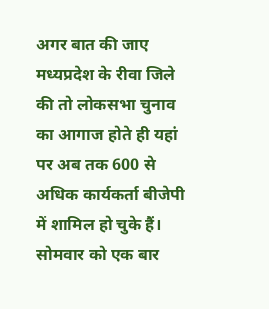अगर बात की जाए मध्यप्रदेश के रीवा जिले की तो लोकसभा चुनाव का आगाज होते ही यहां पर अब तक 600 से अधिक कार्यकर्ता बीजेपी में शामिल हो चुके हैं। सोमवार को एक बार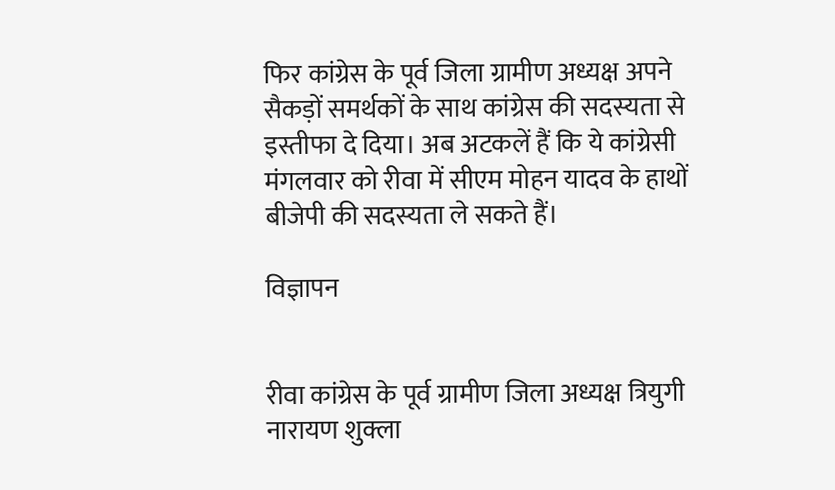फिर कांग्रेस के पूर्व जिला ग्रामीण अध्यक्ष अपने सैकड़ों समर्थकों के साथ कांग्रेस की सदस्यता से इस्तीफा दे दिया। अब अटकलें हैं कि ये कांग्रेसी मंगलवार को रीवा में सीएम मोहन यादव के हाथों बीजेपी की सदस्यता ले सकते हैं।

विज्ञापन


रीवा कांग्रेस के पूर्व ग्रामीण जिला अध्यक्ष त्रियुगी नारायण शुक्ला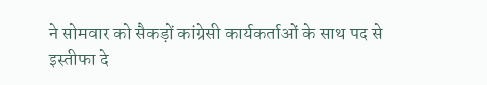ने सोमवार को सैकड़ों कांग्रेसी कार्यकर्ताओं के साथ पद से इस्तीफा दे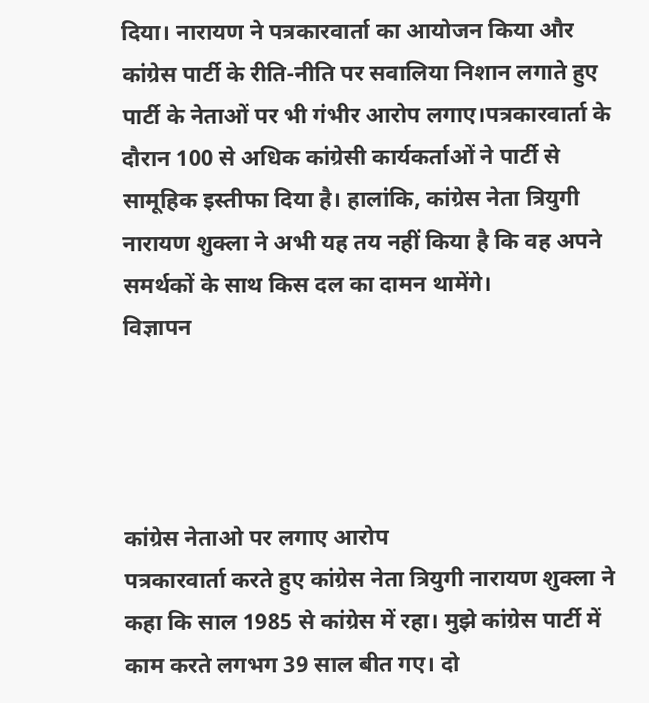दिया। नारायण ने पत्रकारवार्ता का आयोजन किया और कांग्रेस पार्टी के रीति-नीति पर सवालिया निशान लगाते हुए पार्टी के नेताओं पर भी गंभीर आरोप लगाए।पत्रकारवार्ता के दौरान 100 से अधिक कांग्रेसी कार्यकर्ताओं ने पार्टी से सामूहिक इस्तीफा दिया है। हालांकि, कांग्रेस नेता त्रियुगी नारायण शुक्ला ने अभी यह तय नहीं किया है कि वह अपने समर्थकों के साथ किस दल का दामन थामेंगे।
विज्ञापन




कांग्रेस नेताओ पर लगाए आरोप
पत्रकारवार्ता करते हुए कांग्रेस नेता त्रियुगी नारायण शुक्ला ने कहा कि साल 1985 से कांग्रेस में रहा। मुझे कांग्रेस पार्टी में काम करते लगभग 39 साल बीत गए। दो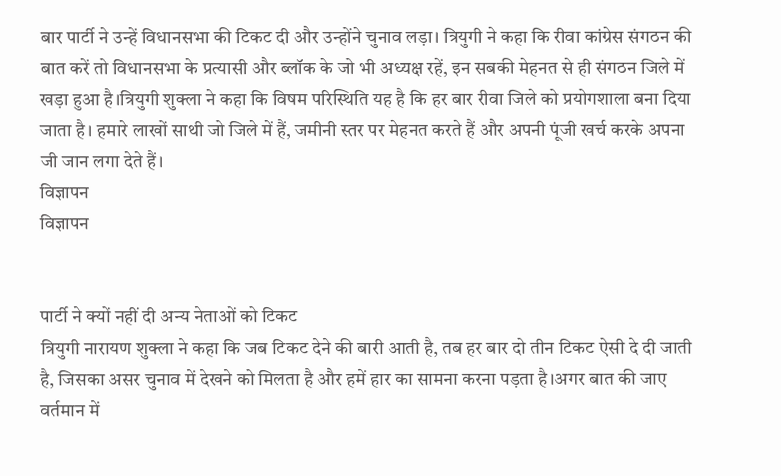बार पार्टी ने उन्हें विधानसभा की टिकट दी और उन्होंने चुनाव लड़ा। त्रियुगी ने कहा कि रीवा कांग्रेस संगठन की बात करें तो विधानसभा के प्रत्यासी और ब्लॉक के जो भी अध्यक्ष रहें, इन सबकी मेहनत से ही संगठन जिले में खड़ा हुआ है।त्रियुगी शुक्ला ने कहा कि विषम परिस्थिति यह है कि हर बार रीवा जिले को प्रयोगशाला बना दिया जाता है। हमारे लाखों साथी जो जिले में हैं, जमीनी स्तर पर मेहनत करते हैं और अपनी पूंजी खर्च करके अपना जी जान लगा देते हैं।
विज्ञापन
विज्ञापन


पार्टी ने क्यों नहीं दी अन्य नेताओं को टिकट
त्रियुगी नारायण शुक्ला ने कहा कि जब टिकट देने की बारी आती है, तब हर बार दो तीन टिकट ऐसी दे दी जाती है, जिसका असर चुनाव में देखने को मिलता है और हमें हार का सामना करना पड़ता है।अगर बात की जाए वर्तमान में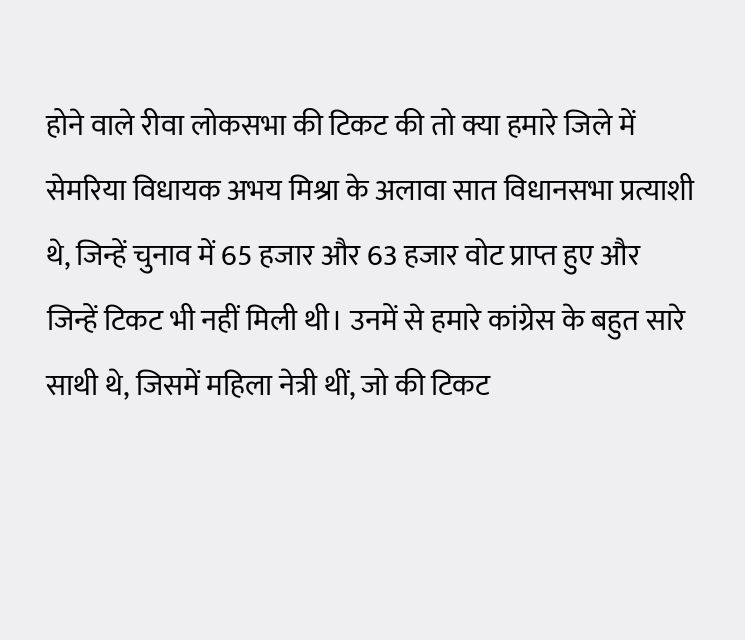होने वाले रीवा लोकसभा की टिकट की तो क्या हमारे जिले में सेमरिया विधायक अभय मिश्रा के अलावा सात विधानसभा प्रत्याशी थे, जिन्हें चुनाव में 65 हजार और 63 हजार वोट प्राप्त हुए और जिन्हें टिकट भी नहीं मिली थी। उनमें से हमारे कांग्रेस के बहुत सारे साथी थे, जिसमें महिला नेत्री थीं, जो की टिकट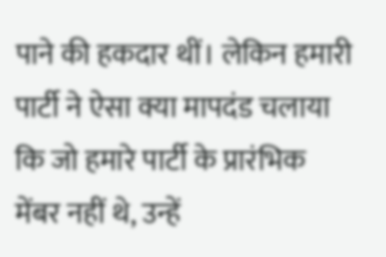पाने की हकदार थीं। लेकिन हमारी पार्टी ने ऐसा क्या मापदंड चलाया कि जो हमारे पार्टी के प्रारंभिक मेंबर नहीं थे, उन्हें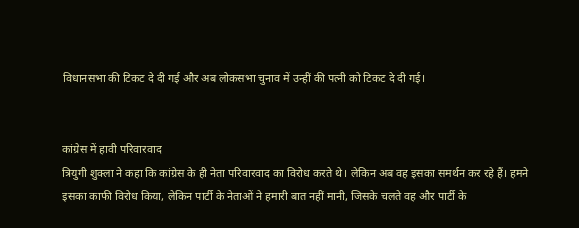विधानसभा की टिकट दे दी गई और अब लोकसभा चुनाव में उन्हीं की पत्नी को टिकट दे दी गई।


कांग्रेस में हावी परिवारवाद
त्रियुगी शुक्ला ने कहा कि कांग्रेस के ही नेता परिवारवाद का विरोध करते थे। लेकिन अब वह इसका समर्थन कर रहे हैं। हमने इसका काफी विरोध किया, लेकिन पार्टी के नेताओं ने हमारी बात नहीं मानी, जिसके चलते वह और पार्टी के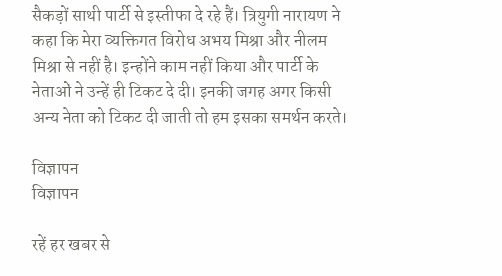सैकड़ों साथी पार्टी से इस्तीफा दे रहे हैं। त्रियुगी नारायण ने कहा कि मेरा व्यक्तिगत विरोध अभय मिश्रा और नीलम मिश्रा से नहीं है। इन्होंने काम नहीं किया और पार्टी के नेताओं ने उन्हें ही टिकट दे दी। इनकी जगह अगर किसी अन्य नेता को टिकट दी जाती तो हम इसका समर्थन करते।

विज्ञापन
विज्ञापन

रहें हर खबर से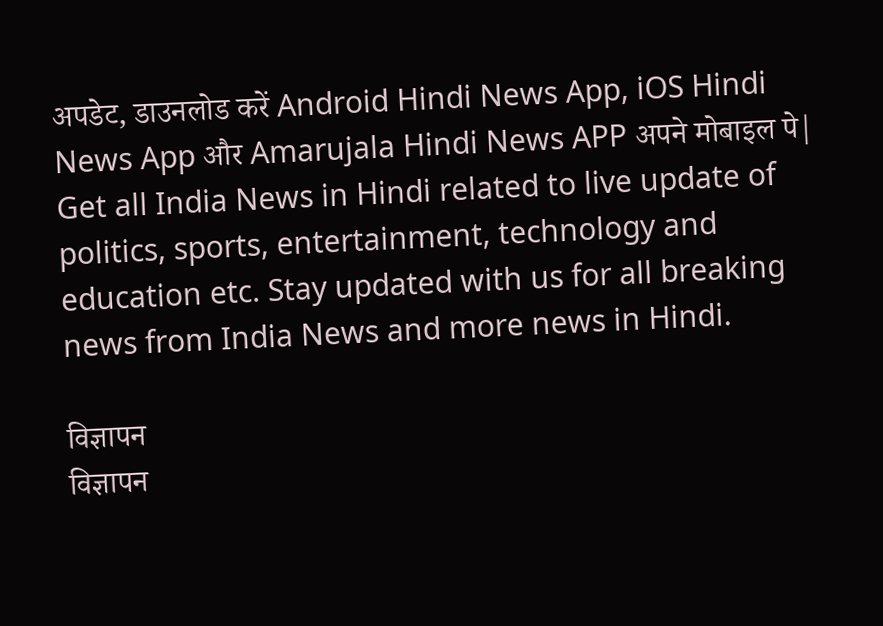अपडेट, डाउनलोड करें Android Hindi News App, iOS Hindi News App और Amarujala Hindi News APP अपने मोबाइल पे|
Get all India News in Hindi related to live update of politics, sports, entertainment, technology and education etc. Stay updated with us for all breaking news from India News and more news in Hindi.

विज्ञापन
विज्ञापन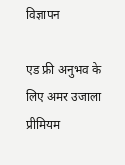विज्ञापन

एड फ्री अनुभव के लिए अमर उजाला प्रीमियम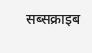सब्सक्राइब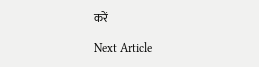करें

Next Article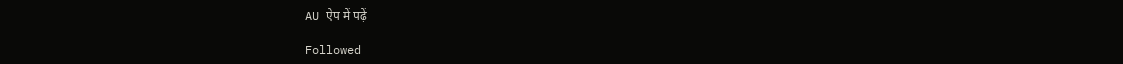AU ऐप में पढ़ें

Followed